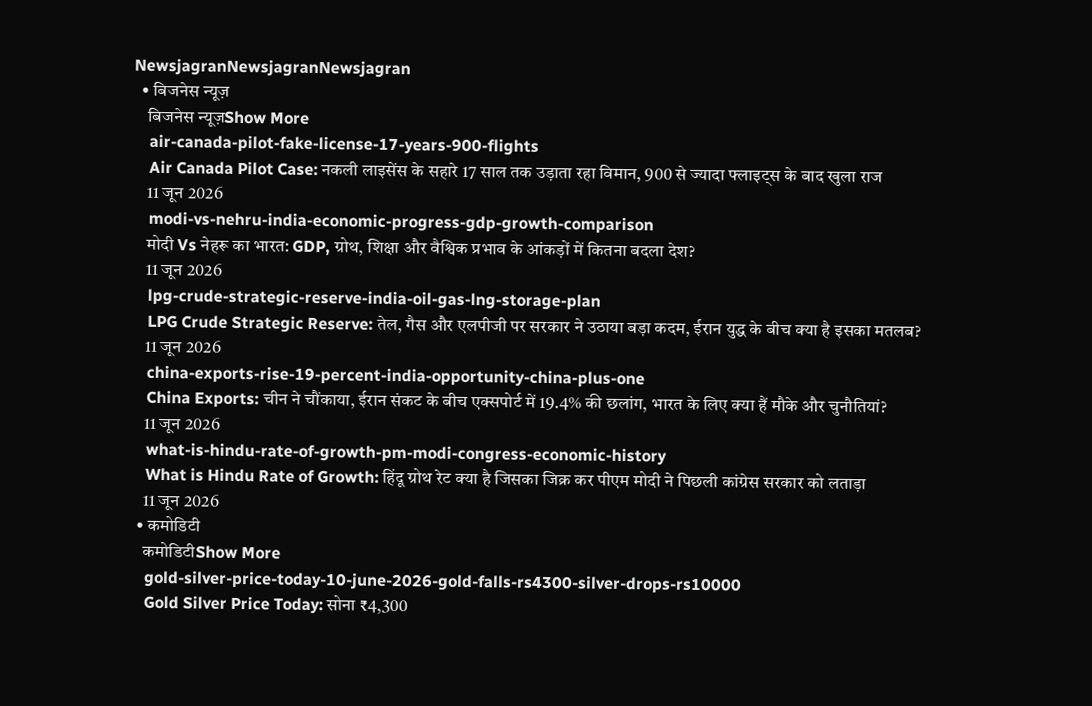NewsjagranNewsjagranNewsjagran
  • बिजनेस न्यूज़
    बिजनेस न्यूज़Show More
    air-canada-pilot-fake-license-17-years-900-flights
    Air Canada Pilot Case: नकली लाइसेंस के सहारे 17 साल तक उड़ाता रहा विमान, 900 से ज्यादा फ्लाइट्स के बाद खुला राज
    11 जून 2026
    modi-vs-nehru-india-economic-progress-gdp-growth-comparison
    मोदी Vs नेहरू का भारत: GDP, ग्रोथ, शिक्षा और वैश्विक प्रभाव के आंकड़ों में कितना बदला देश?
    11 जून 2026
    lpg-crude-strategic-reserve-india-oil-gas-lng-storage-plan
    LPG Crude Strategic Reserve: तेल, गैस और एलपीजी पर सरकार ने उठाया बड़ा कदम, ईरान युद्ध के बीच क्या है इसका मतलब?
    11 जून 2026
    china-exports-rise-19-percent-india-opportunity-china-plus-one
    China Exports: चीन ने चौंकाया, ईरान संकट के बीच एक्सपोर्ट में 19.4% की छलांग, भारत के लिए क्या हैं मौके और चुनौतियां?
    11 जून 2026
    what-is-hindu-rate-of-growth-pm-modi-congress-economic-history
    What is Hindu Rate of Growth: हिंदू ग्रोथ रेट क्या है जिसका जिक्र कर पीएम मोदी ने पिछली कांग्रेस सरकार को लताड़ा
    11 जून 2026
  • कमोडिटी
    कमोडिटीShow More
    gold-silver-price-today-10-june-2026-gold-falls-rs4300-silver-drops-rs10000
    Gold Silver Price Today: सोना ₹4,300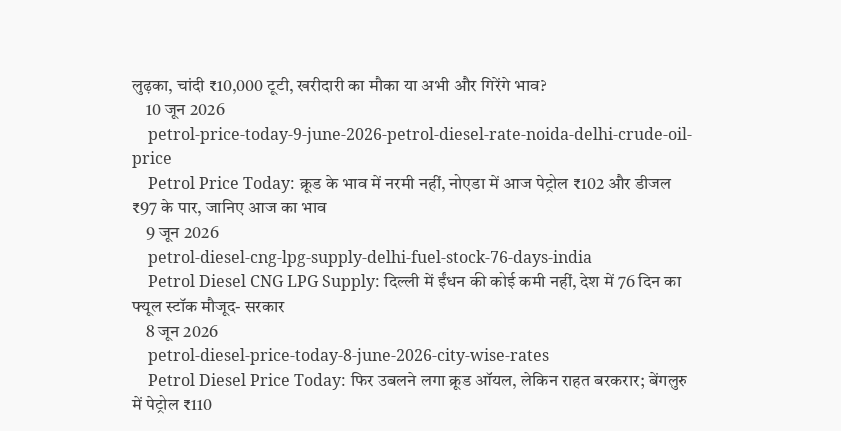लुढ़का, चांदी ₹10,000 टूटी, खरीदारी का मौका या अभी और गिरेंगे भाव?
    10 जून 2026
    petrol-price-today-9-june-2026-petrol-diesel-rate-noida-delhi-crude-oil-price
    Petrol Price Today: क्रूड के भाव में नरमी नहीं, नोएडा में आज पेट्रोल ₹102 और डीजल ₹97 के पार, जानिए आज का भाव
    9 जून 2026
    petrol-diesel-cng-lpg-supply-delhi-fuel-stock-76-days-india
    Petrol Diesel CNG LPG Supply: दिल्ली में ईंधन की कोई कमी नहीं, देश में 76 दिन का फ्यूल स्टॉक मौजूद- सरकार
    8 जून 2026
    petrol-diesel-price-today-8-june-2026-city-wise-rates
    Petrol Diesel Price Today: फिर उबलने लगा क्रूड ऑयल, लेकिन राहत बरकरार; बेंगलुरु में पेट्रोल ₹110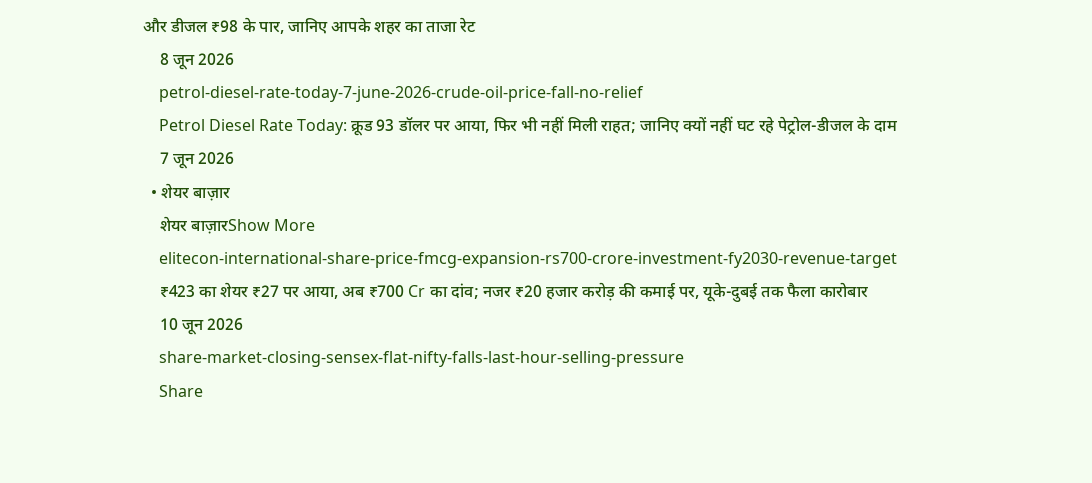और डीजल ₹98 के पार, जानिए आपके शहर का ताजा रेट
    8 जून 2026
    petrol-diesel-rate-today-7-june-2026-crude-oil-price-fall-no-relief
    Petrol Diesel Rate Today: क्रूड 93 डॉलर पर आया, फिर भी नहीं मिली राहत; जानिए क्यों नहीं घट रहे पेट्रोल-डीजल के दाम
    7 जून 2026
  • शेयर बाज़ार
    शेयर बाज़ारShow More
    elitecon-international-share-price-fmcg-expansion-rs700-crore-investment-fy2030-revenue-target
    ₹423 का शेयर ₹27 पर आया, अब ₹700 Cr का दांव; नजर ₹20 हजार करोड़ की कमाई पर, यूके-दुबई तक फैला कारोबार
    10 जून 2026
    share-market-closing-sensex-flat-nifty-falls-last-hour-selling-pressure
    Share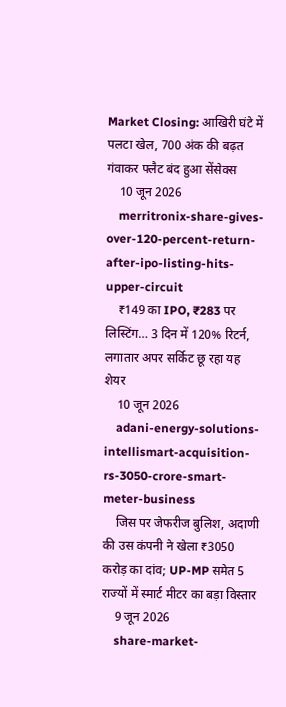Market Closing: आखिरी घंटे में पलटा खेल, 700 अंक की बढ़त गंवाकर फ्लैट बंद हुआ सेंसेक्स
    10 जून 2026
    merritronix-share-gives-over-120-percent-return-after-ipo-listing-hits-upper-circuit
    ₹149 का IPO, ₹283 पर लिस्टिंग… 3 दिन में 120% रिटर्न, लगातार अपर सर्किट छू रहा यह शेयर
    10 जून 2026
    adani-energy-solutions-intellismart-acquisition-rs-3050-crore-smart-meter-business
    जिस पर जेफरीज बुलिश, अदाणी की उस कंपनी ने खेला ₹3050 करोड़ का दांव; UP-MP समेत 5 राज्यों में स्मार्ट मीटर का बड़ा विस्तार
    9 जून 2026
    share-market-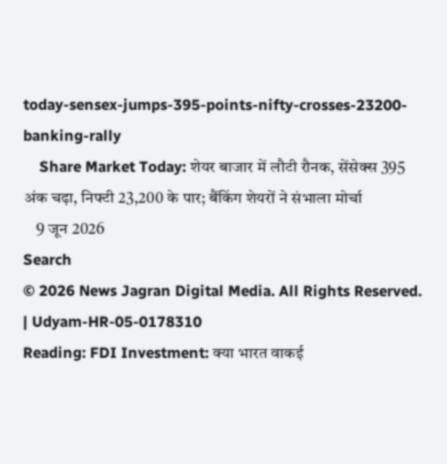today-sensex-jumps-395-points-nifty-crosses-23200-banking-rally
    Share Market Today: शेयर बाजार में लौटी रौनक, सेंसेक्स 395 अंक चढ़ा, निफ्टी 23,200 के पार; बैंकिंग शेयरों ने संभाला मोर्चा
    9 जून 2026
Search
© 2026 News Jagran Digital Media. All Rights Reserved. | Udyam-HR-05-0178310
Reading: FDI Investment: क्या भारत वाकई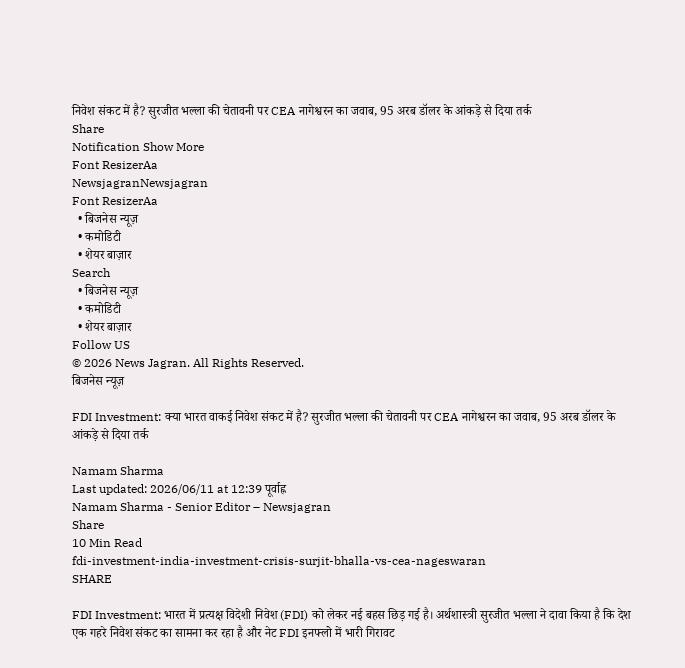निवेश संकट में है? सुरजीत भल्ला की चेतावनी पर CEA नागेश्वरन का जवाब, 95 अरब डॉलर के आंकड़े से दिया तर्क
Share
Notification Show More
Font ResizerAa
NewsjagranNewsjagran
Font ResizerAa
  • बिजनेस न्यूज़
  • कमोडिटी
  • शेयर बाज़ार
Search
  • बिजनेस न्यूज़
  • कमोडिटी
  • शेयर बाज़ार
Follow US
© 2026 News Jagran. All Rights Reserved.
बिजनेस न्यूज़

FDI Investment: क्या भारत वाकई निवेश संकट में है? सुरजीत भल्ला की चेतावनी पर CEA नागेश्वरन का जवाब, 95 अरब डॉलर के आंकड़े से दिया तर्क

Namam Sharma
Last updated: 2026/06/11 at 12:39 पूर्वाह्न
Namam Sharma - Senior Editor – Newsjagran
Share
10 Min Read
fdi-investment-india-investment-crisis-surjit-bhalla-vs-cea-nageswaran
SHARE

FDI Investment: भारत में प्रत्यक्ष विदेशी निवेश (FDI) को लेकर नई बहस छिड़ गई है। अर्थशास्त्री सुरजीत भल्ला ने दावा किया है कि देश एक गहरे निवेश संकट का सामना कर रहा है और नेट FDI इनफ्लो में भारी गिरावट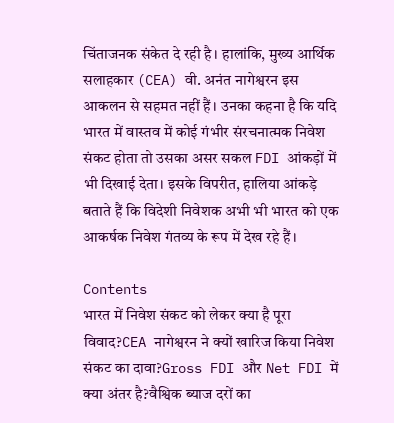चिंताजनक संकेत दे रही है। हालांकि, मुख्य आर्थिक सलाहकार (CEA) वी. अनंत नागेश्वरन इस आकलन से सहमत नहीं हैं। उनका कहना है कि यदि भारत में वास्तव में कोई गंभीर संरचनात्मक निवेश संकट होता तो उसका असर सकल FDI आंकड़ों में भी दिखाई देता। इसके विपरीत, हालिया आंकड़े बताते हैं कि विदेशी निवेशक अभी भी भारत को एक आकर्षक निवेश गंतव्य के रूप में देख रहे हैं।

Contents
भारत में निवेश संकट को लेकर क्या है पूरा विवाद?CEA नागेश्वरन ने क्यों खारिज किया निवेश संकट का दावा?Gross FDI और Net FDI में क्या अंतर है?वैश्विक ब्याज दरों का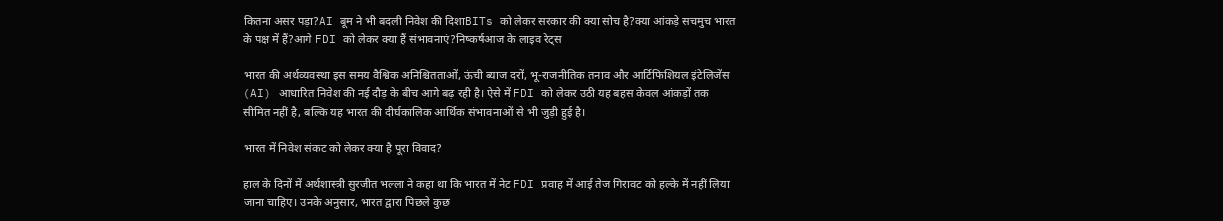कितना असर पड़ा?AI बूम ने भी बदली निवेश की दिशाBITs को लेकर सरकार की क्या सोच है?क्या आंकड़े सचमुच भारत के पक्ष में हैं?आगे FDI को लेकर क्या हैं संभावनाएं?निष्कर्षआज के लाइव रेट्स

भारत की अर्थव्यवस्था इस समय वैश्विक अनिश्चितताओं, ऊंची ब्याज दरों, भू-राजनीतिक तनाव और आर्टिफिशियल इंटेलिजेंस (AI) आधारित निवेश की नई दौड़ के बीच आगे बढ़ रही है। ऐसे में FDI को लेकर उठी यह बहस केवल आंकड़ों तक सीमित नहीं है, बल्कि यह भारत की दीर्घकालिक आर्थिक संभावनाओं से भी जुड़ी हुई है।

भारत में निवेश संकट को लेकर क्या है पूरा विवाद?

हाल के दिनों में अर्थशास्त्री सुरजीत भल्ला ने कहा था कि भारत में नेट FDI प्रवाह में आई तेज गिरावट को हल्के में नहीं लिया जाना चाहिए। उनके अनुसार, भारत द्वारा पिछले कुछ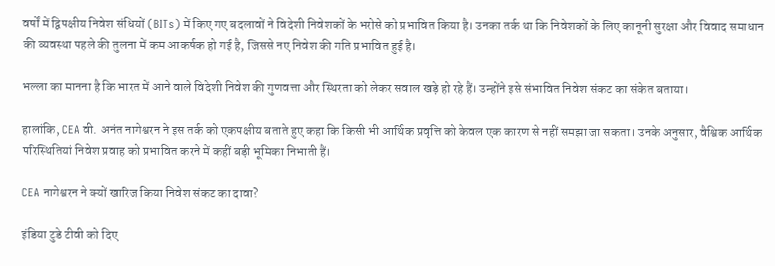वर्षों में द्विपक्षीय निवेश संधियों (BITs) में किए गए बदलावों ने विदेशी निवेशकों के भरोसे को प्रभावित किया है। उनका तर्क था कि निवेशकों के लिए कानूनी सुरक्षा और विवाद समाधान की व्यवस्था पहले की तुलना में कम आकर्षक हो गई है, जिससे नए निवेश की गति प्रभावित हुई है।

भल्ला का मानना है कि भारत में आने वाले विदेशी निवेश की गुणवत्ता और स्थिरता को लेकर सवाल खड़े हो रहे हैं। उन्होंने इसे संभावित निवेश संकट का संकेत बताया।

हालांकि, CEA वी. अनंत नागेश्वरन ने इस तर्क को एकपक्षीय बताते हुए कहा कि किसी भी आर्थिक प्रवृत्ति को केवल एक कारण से नहीं समझा जा सकता। उनके अनुसार, वैश्विक आर्थिक परिस्थितियां निवेश प्रवाह को प्रभावित करने में कहीं बड़ी भूमिका निभाती हैं।

CEA नागेश्वरन ने क्यों खारिज किया निवेश संकट का दावा?

इंडिया टुडे टीवी को दिए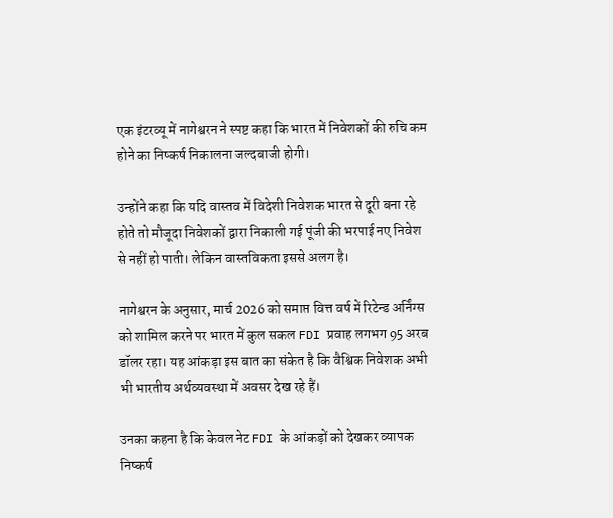एक इंटरव्यू में नागेश्वरन ने स्पष्ट कहा कि भारत में निवेशकों की रुचि कम होने का निष्कर्ष निकालना जल्दबाजी होगी।

उन्होंने कहा कि यदि वास्तव में विदेशी निवेशक भारत से दूरी बना रहे होते तो मौजूदा निवेशकों द्वारा निकाली गई पूंजी की भरपाई नए निवेश से नहीं हो पाती। लेकिन वास्तविकता इससे अलग है।

नागेश्वरन के अनुसार, मार्च 2026 को समाप्त वित्त वर्ष में रिटेन्ड अर्निंग्स को शामिल करने पर भारत में कुल सकल FDI प्रवाह लगभग 95 अरब डॉलर रहा। यह आंकड़ा इस बात का संकेत है कि वैश्विक निवेशक अभी भी भारतीय अर्थव्यवस्था में अवसर देख रहे हैं।

उनका कहना है कि केवल नेट FDI के आंकड़ों को देखकर व्यापक निष्कर्ष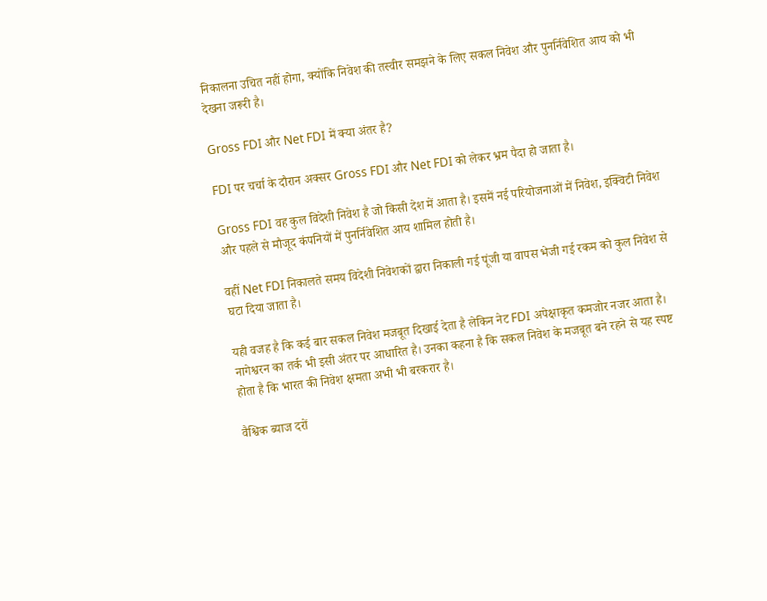निकालना उचित नहीं होगा, क्योंकि निवेश की तस्वीर समझने के लिए सकल निवेश और पुनर्निवेशित आय को भी देखना जरूरी है।

Gross FDI और Net FDI में क्या अंतर है?

FDI पर चर्चा के दौरान अक्सर Gross FDI और Net FDI को लेकर भ्रम पैदा हो जाता है।

Gross FDI वह कुल विदेशी निवेश है जो किसी देश में आता है। इसमें नई परियोजनाओं में निवेश, इक्विटी निवेश और पहले से मौजूद कंपनियों में पुनर्निवेशित आय शामिल होती है।

वहीं Net FDI निकालते समय विदेशी निवेशकों द्वारा निकाली गई पूंजी या वापस भेजी गई रकम को कुल निवेश से घटा दिया जाता है।

यही वजह है कि कई बार सकल निवेश मजबूत दिखाई देता है लेकिन नेट FDI अपेक्षाकृत कमजोर नजर आता है। नागेश्वरन का तर्क भी इसी अंतर पर आधारित है। उनका कहना है कि सकल निवेश के मजबूत बने रहने से यह स्पष्ट होता है कि भारत की निवेश क्षमता अभी भी बरकरार है।

वैश्विक ब्याज दरों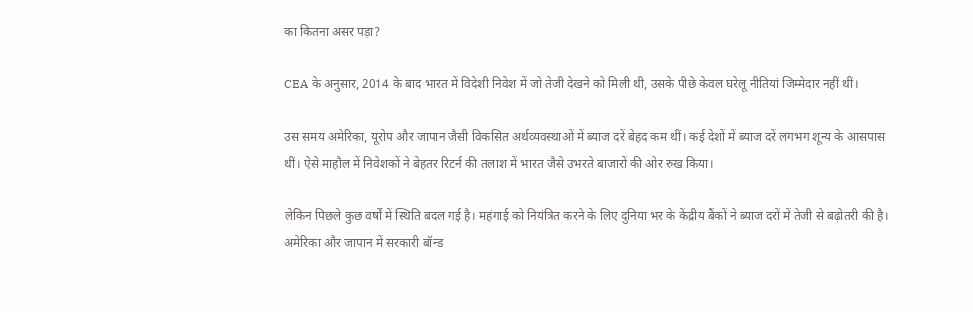का कितना असर पड़ा?

CEA के अनुसार, 2014 के बाद भारत में विदेशी निवेश में जो तेजी देखने को मिली थी, उसके पीछे केवल घरेलू नीतियां जिम्मेदार नहीं थीं।

उस समय अमेरिका, यूरोप और जापान जैसी विकसित अर्थव्यवस्थाओं में ब्याज दरें बेहद कम थीं। कई देशों में ब्याज दरें लगभग शून्य के आसपास थीं। ऐसे माहौल में निवेशकों ने बेहतर रिटर्न की तलाश में भारत जैसे उभरते बाजारों की ओर रुख किया।

लेकिन पिछले कुछ वर्षों में स्थिति बदल गई है। महंगाई को नियंत्रित करने के लिए दुनिया भर के केंद्रीय बैंकों ने ब्याज दरों में तेजी से बढ़ोतरी की है। अमेरिका और जापान में सरकारी बॉन्ड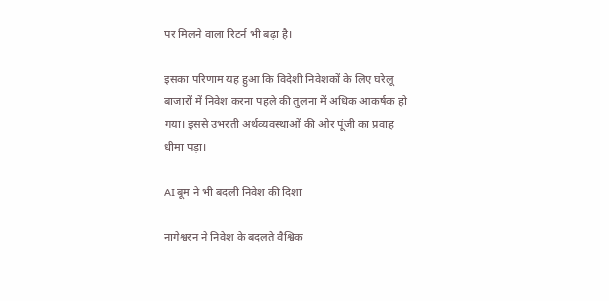पर मिलने वाला रिटर्न भी बढ़ा है।

इसका परिणाम यह हुआ कि विदेशी निवेशकों के लिए घरेलू बाजारों में निवेश करना पहले की तुलना में अधिक आकर्षक हो गया। इससे उभरती अर्थव्यवस्थाओं की ओर पूंजी का प्रवाह धीमा पड़ा।

AI बूम ने भी बदली निवेश की दिशा

नागेश्वरन ने निवेश के बदलते वैश्विक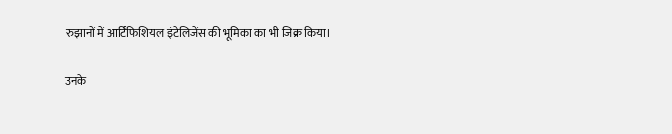रुझानों में आर्टिफिशियल इंटेलिजेंस की भूमिका का भी जिक्र किया।

उनके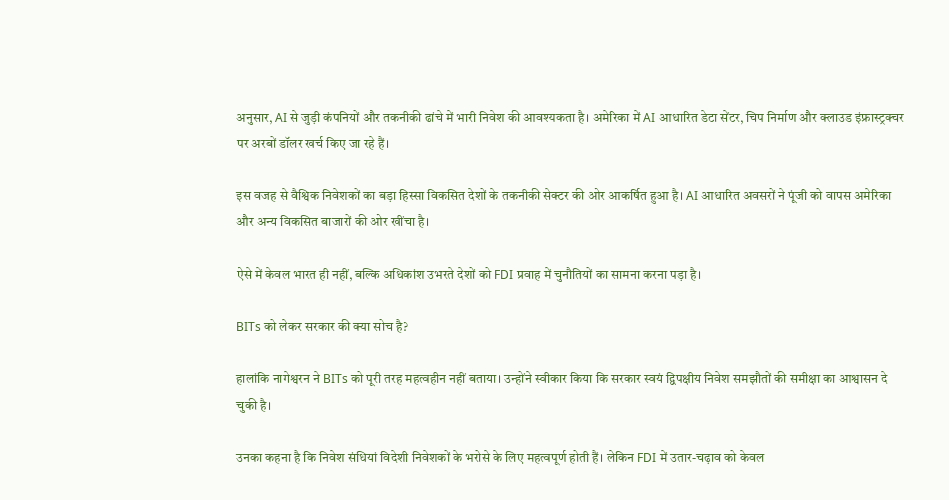अनुसार, AI से जुड़ी कंपनियों और तकनीकी ढांचे में भारी निवेश की आवश्यकता है। अमेरिका में AI आधारित डेटा सेंटर, चिप निर्माण और क्लाउड इंफ्रास्ट्रक्चर पर अरबों डॉलर खर्च किए जा रहे हैं।

इस वजह से वैश्विक निवेशकों का बड़ा हिस्सा विकसित देशों के तकनीकी सेक्टर की ओर आकर्षित हुआ है। AI आधारित अवसरों ने पूंजी को वापस अमेरिका और अन्य विकसित बाजारों की ओर खींचा है।

ऐसे में केवल भारत ही नहीं, बल्कि अधिकांश उभरते देशों को FDI प्रवाह में चुनौतियों का सामना करना पड़ा है।

BITs को लेकर सरकार की क्या सोच है?

हालांकि नागेश्वरन ने BITs को पूरी तरह महत्वहीन नहीं बताया। उन्होंने स्वीकार किया कि सरकार स्वयं द्विपक्षीय निवेश समझौतों की समीक्षा का आश्वासन दे चुकी है।

उनका कहना है कि निवेश संधियां विदेशी निवेशकों के भरोसे के लिए महत्वपूर्ण होती हैं। लेकिन FDI में उतार-चढ़ाव को केवल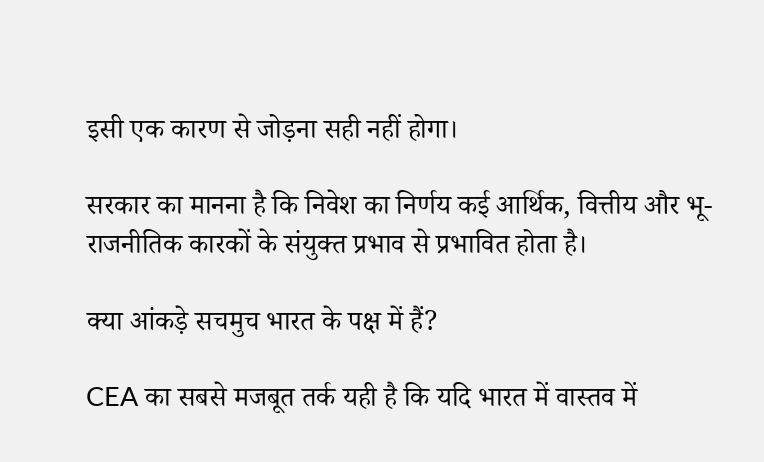इसी एक कारण से जोड़ना सही नहीं होगा।

सरकार का मानना है कि निवेश का निर्णय कई आर्थिक, वित्तीय और भू-राजनीतिक कारकों के संयुक्त प्रभाव से प्रभावित होता है।

क्या आंकड़े सचमुच भारत के पक्ष में हैं?

CEA का सबसे मजबूत तर्क यही है कि यदि भारत में वास्तव में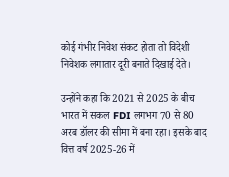कोई गंभीर निवेश संकट होता तो विदेशी निवेशक लगातार दूरी बनाते दिखाई देते।

उन्होंने कहा कि 2021 से 2025 के बीच भारत में सकल FDI लगभग 70 से 80 अरब डॉलर की सीमा में बना रहा। इसके बाद वित्त वर्ष 2025-26 में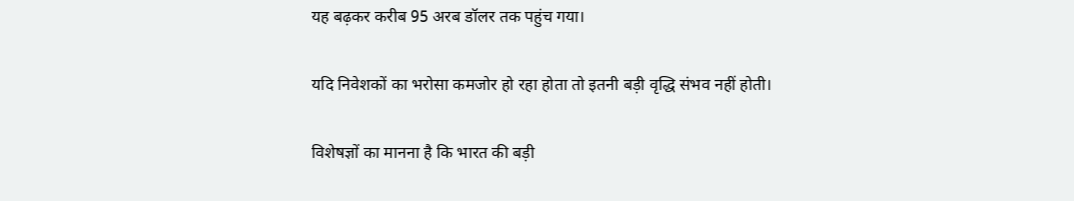यह बढ़कर करीब 95 अरब डॉलर तक पहुंच गया।

यदि निवेशकों का भरोसा कमजोर हो रहा होता तो इतनी बड़ी वृद्धि संभव नहीं होती।

विशेषज्ञों का मानना है कि भारत की बड़ी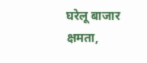घरेलू बाजार क्षमता,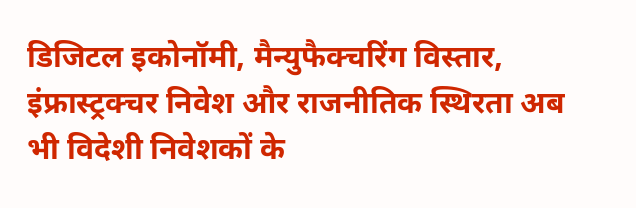डिजिटल इकोनॉमी, मैन्युफैक्चरिंग विस्तार, इंफ्रास्ट्रक्चर निवेश और राजनीतिक स्थिरता अब भी विदेशी निवेशकों के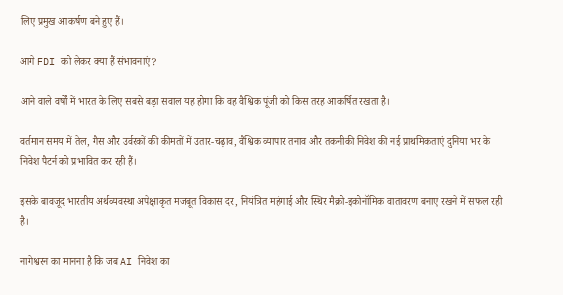लिए प्रमुख आकर्षण बने हुए हैं।

आगे FDI को लेकर क्या हैं संभावनाएं?

आने वाले वर्षों में भारत के लिए सबसे बड़ा सवाल यह होगा कि वह वैश्विक पूंजी को किस तरह आकर्षित रखता है।

वर्तमान समय में तेल, गैस और उर्वरकों की कीमतों में उतार-चढ़ाव, वैश्विक व्यापार तनाव और तकनीकी निवेश की नई प्राथमिकताएं दुनिया भर के निवेश पैटर्न को प्रभावित कर रही हैं।

इसके बावजूद भारतीय अर्थव्यवस्था अपेक्षाकृत मजबूत विकास दर, नियंत्रित महंगाई और स्थिर मैक्रो-इकोनॉमिक वातावरण बनाए रखने में सफल रही है।

नागेश्वरन का मानना है कि जब AI निवेश का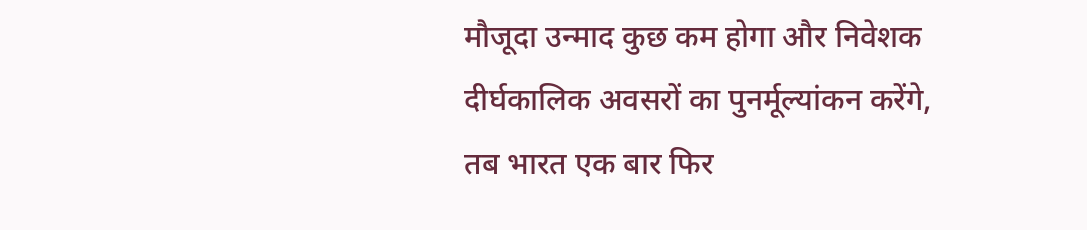मौजूदा उन्माद कुछ कम होगा और निवेशक दीर्घकालिक अवसरों का पुनर्मूल्यांकन करेंगे, तब भारत एक बार फिर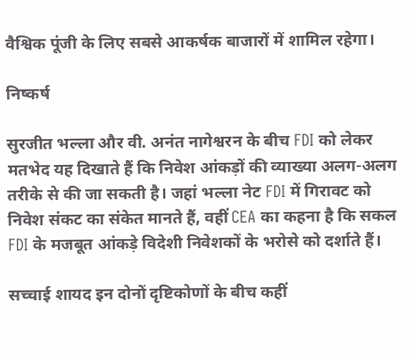वैश्विक पूंजी के लिए सबसे आकर्षक बाजारों में शामिल रहेगा।

निष्कर्ष

सुरजीत भल्ला और वी. अनंत नागेश्वरन के बीच FDI को लेकर मतभेद यह दिखाते हैं कि निवेश आंकड़ों की व्याख्या अलग-अलग तरीके से की जा सकती है। जहां भल्ला नेट FDI में गिरावट को निवेश संकट का संकेत मानते हैं, वहीं CEA का कहना है कि सकल FDI के मजबूत आंकड़े विदेशी निवेशकों के भरोसे को दर्शाते हैं।

सच्चाई शायद इन दोनों दृष्टिकोणों के बीच कहीं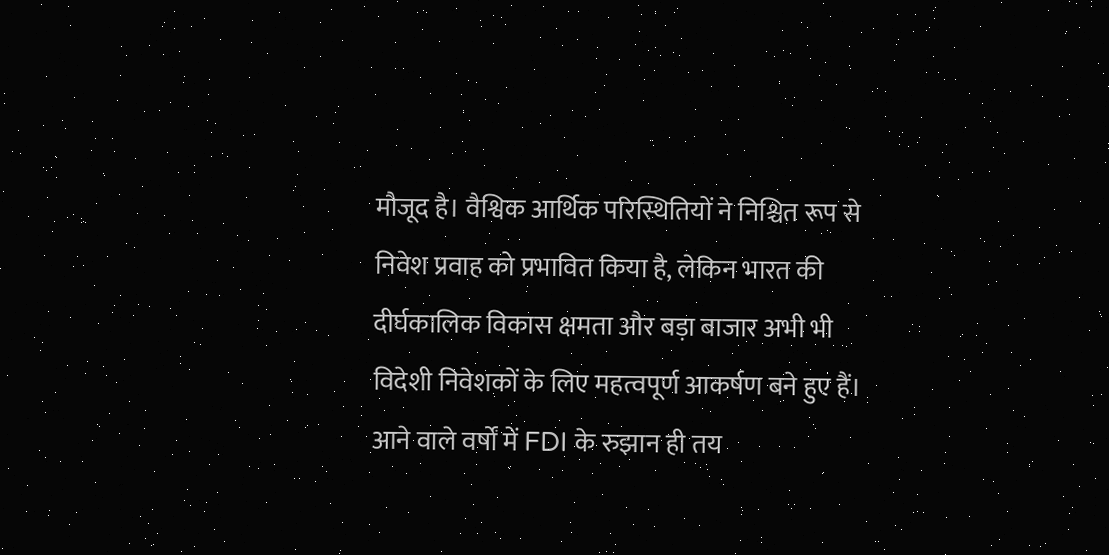मौजूद है। वैश्विक आर्थिक परिस्थितियों ने निश्चित रूप से निवेश प्रवाह को प्रभावित किया है, लेकिन भारत की दीर्घकालिक विकास क्षमता और बड़ा बाजार अभी भी विदेशी निवेशकों के लिए महत्वपूर्ण आकर्षण बने हुए हैं। आने वाले वर्षों में FDI के रुझान ही तय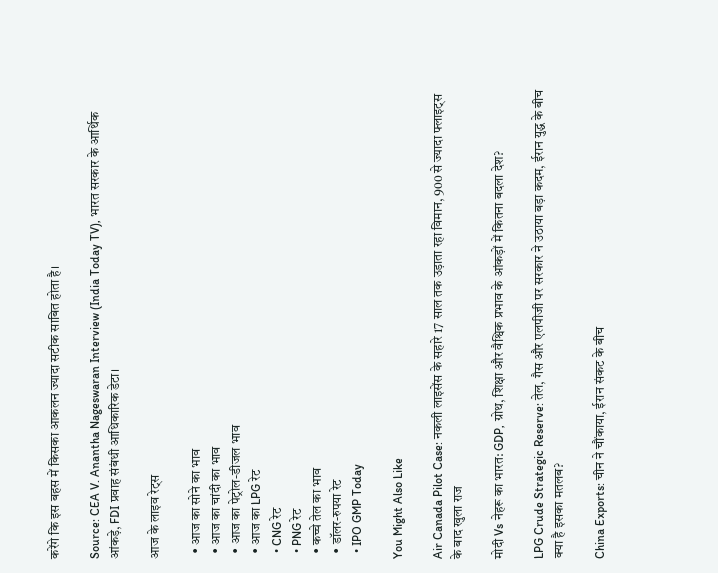करेंगे कि इस बहस में किसका आकलन ज्यादा सटीक साबित होता है।

Source: CEA V. Anantha Nageswaran Interview (India Today TV), भारत सरकार के आर्थिक आंकड़े, FDI प्रवाह संबंधी आधिकारिक डेटा।

आज के लाइव रेट्स

  • आज का सोने का भाव
  • आज का चांदी का भाव
  • आज का पेट्रोल-डीजल भाव
  • आज का LPG रेट
  • CNG रेट
  • PNG रेट
  • कच्चे तेल का भाव
  • डॉलर-रुपया रेट
  • IPO GMP Today

You Might Also Like

Air Canada Pilot Case: नकली लाइसेंस के सहारे 17 साल तक उड़ाता रहा विमान, 900 से ज्यादा फ्लाइट्स के बाद खुला राज

मोदी Vs नेहरू का भारत: GDP, ग्रोथ, शिक्षा और वैश्विक प्रभाव के आंकड़ों में कितना बदला देश?

LPG Crude Strategic Reserve: तेल, गैस और एलपीजी पर सरकार ने उठाया बड़ा कदम, ईरान युद्ध के बीच क्या है इसका मतलब?

China Exports: चीन ने चौंकाया, ईरान संकट के बीच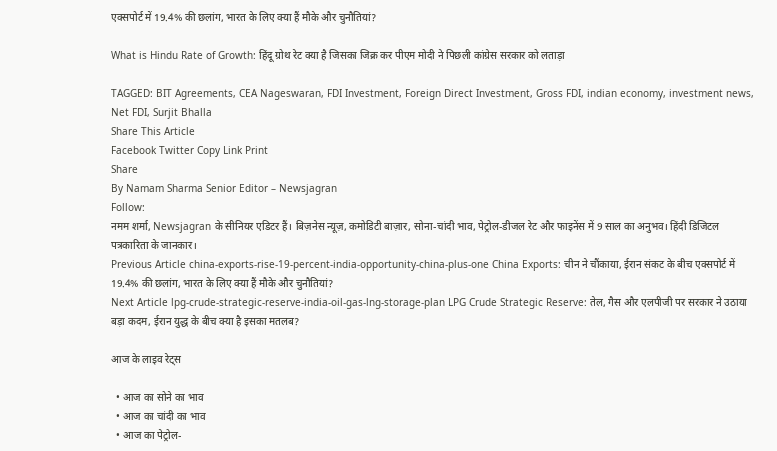एक्सपोर्ट में 19.4% की छलांग, भारत के लिए क्या हैं मौके और चुनौतियां?

What is Hindu Rate of Growth: हिंदू ग्रोथ रेट क्या है जिसका जिक्र कर पीएम मोदी ने पिछली कांग्रेस सरकार को लताड़ा

TAGGED: BIT Agreements, CEA Nageswaran, FDI Investment, Foreign Direct Investment, Gross FDI, indian economy, investment news, Net FDI, Surjit Bhalla
Share This Article
Facebook Twitter Copy Link Print
Share
By Namam Sharma Senior Editor – Newsjagran
Follow:
नमम शर्मा, Newsjagran के सीनियर एडिटर हैं। बिज़नेस न्यूज़, कमोडिटी बाज़ार, सोना-चांदी भाव, पेट्रोल-डीजल रेट और फाइनेंस में 9 साल का अनुभव। हिंदी डिजिटल पत्रकारिता के जानकार।
Previous Article china-exports-rise-19-percent-india-opportunity-china-plus-one China Exports: चीन ने चौंकाया, ईरान संकट के बीच एक्सपोर्ट में 19.4% की छलांग, भारत के लिए क्या हैं मौके और चुनौतियां?
Next Article lpg-crude-strategic-reserve-india-oil-gas-lng-storage-plan LPG Crude Strategic Reserve: तेल, गैस और एलपीजी पर सरकार ने उठाया बड़ा कदम, ईरान युद्ध के बीच क्या है इसका मतलब?

आज के लाइव रेट्स

  • आज का सोने का भाव
  • आज का चांदी का भाव
  • आज का पेट्रोल-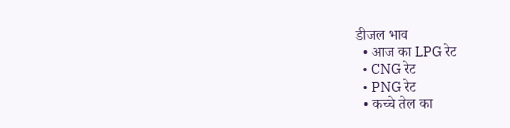डीजल भाव
  • आज का LPG रेट
  • CNG रेट
  • PNG रेट
  • कच्चे तेल का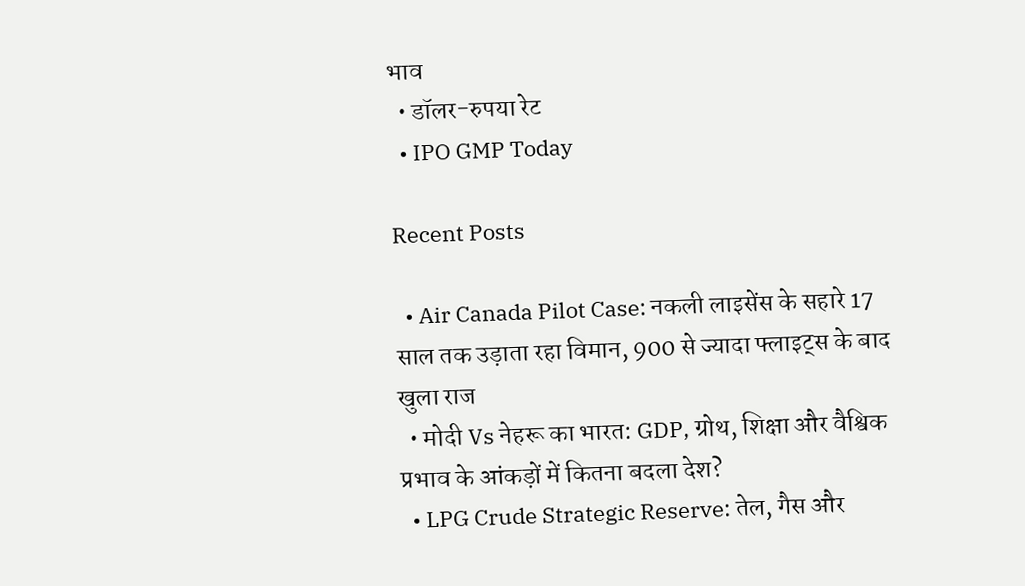भाव
  • डॉलर-रुपया रेट
  • IPO GMP Today

Recent Posts

  • Air Canada Pilot Case: नकली लाइसेंस के सहारे 17 साल तक उड़ाता रहा विमान, 900 से ज्यादा फ्लाइट्स के बाद खुला राज
  • मोदी Vs नेहरू का भारत: GDP, ग्रोथ, शिक्षा और वैश्विक प्रभाव के आंकड़ों में कितना बदला देश?
  • LPG Crude Strategic Reserve: तेल, गैस और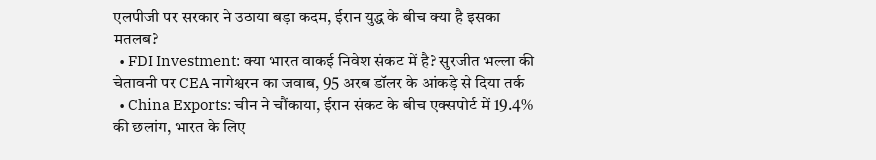एलपीजी पर सरकार ने उठाया बड़ा कदम, ईरान युद्ध के बीच क्या है इसका मतलब?
  • FDI Investment: क्या भारत वाकई निवेश संकट में है? सुरजीत भल्ला की चेतावनी पर CEA नागेश्वरन का जवाब, 95 अरब डॉलर के आंकड़े से दिया तर्क
  • China Exports: चीन ने चौंकाया, ईरान संकट के बीच एक्सपोर्ट में 19.4% की छलांग, भारत के लिए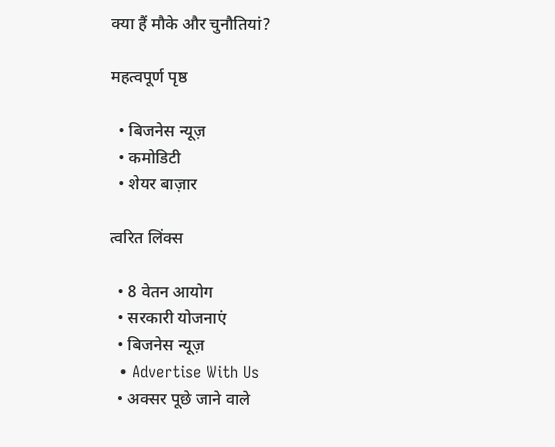क्या हैं मौके और चुनौतियां?

महत्वपूर्ण पृष्ठ

  • बिजनेस न्यूज़
  • कमोडिटी
  • शेयर बाज़ार

त्वरित लिंक्स

  • 8 वेतन आयोग
  • सरकारी योजनाएं
  • बिजनेस न्यूज़
  • Advertise With Us
  • अक्सर पूछे जाने वाले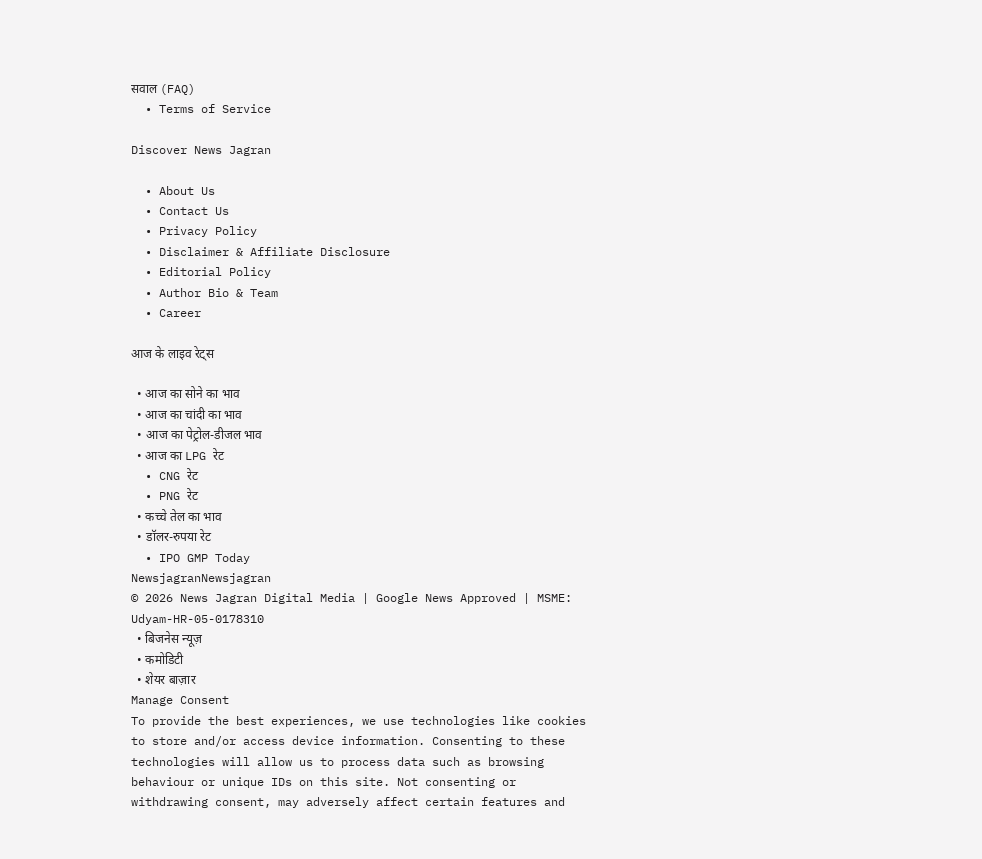सवाल (FAQ)
  • Terms of Service

Discover News Jagran

  • About Us
  • Contact Us
  • Privacy Policy
  • Disclaimer & Affiliate Disclosure
  • Editorial Policy
  • Author Bio & Team
  • Career

आज के लाइव रेट्स

  • आज का सोने का भाव
  • आज का चांदी का भाव
  • आज का पेट्रोल-डीजल भाव
  • आज का LPG रेट
  • CNG रेट
  • PNG रेट
  • कच्चे तेल का भाव
  • डॉलर-रुपया रेट
  • IPO GMP Today
NewsjagranNewsjagran
© 2026 News Jagran Digital Media | Google News Approved | MSME: Udyam-HR-05-0178310
  • बिजनेस न्यूज़
  • कमोडिटी
  • शेयर बाज़ार
Manage Consent
To provide the best experiences, we use technologies like cookies to store and/or access device information. Consenting to these technologies will allow us to process data such as browsing behaviour or unique IDs on this site. Not consenting or withdrawing consent, may adversely affect certain features and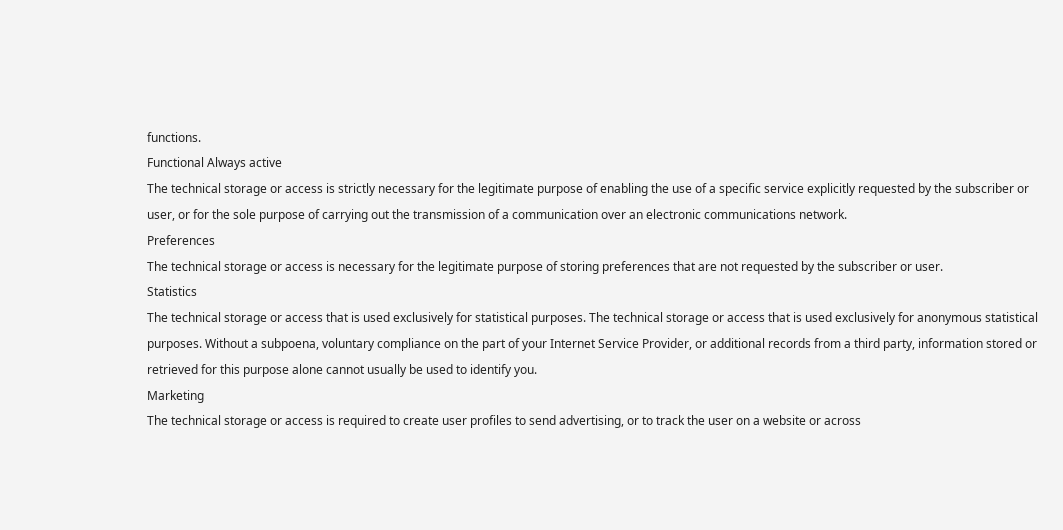functions.
Functional Always active
The technical storage or access is strictly necessary for the legitimate purpose of enabling the use of a specific service explicitly requested by the subscriber or user, or for the sole purpose of carrying out the transmission of a communication over an electronic communications network.
Preferences
The technical storage or access is necessary for the legitimate purpose of storing preferences that are not requested by the subscriber or user.
Statistics
The technical storage or access that is used exclusively for statistical purposes. The technical storage or access that is used exclusively for anonymous statistical purposes. Without a subpoena, voluntary compliance on the part of your Internet Service Provider, or additional records from a third party, information stored or retrieved for this purpose alone cannot usually be used to identify you.
Marketing
The technical storage or access is required to create user profiles to send advertising, or to track the user on a website or across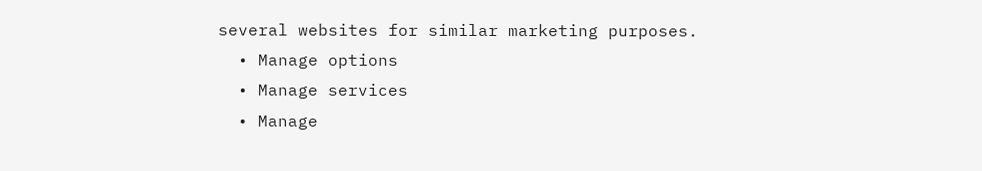several websites for similar marketing purposes.
  • Manage options
  • Manage services
  • Manage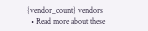{vendor_count} vendors
  • Read more about these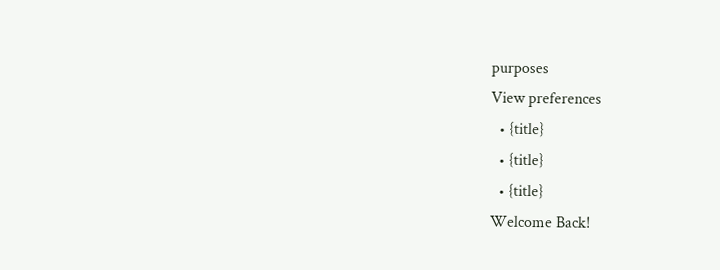purposes
View preferences
  • {title}
  • {title}
  • {title}
Welcome Back!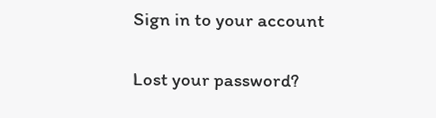Sign in to your account

Lost your password?